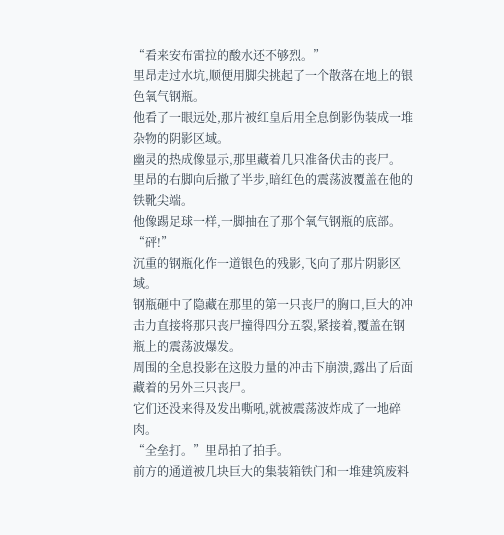“看来安布雷拉的酸水还不够烈。”
里昂走过水坑,顺便用脚尖挑起了一个散落在地上的银色氧气钢瓶。
他看了一眼远处,那片被红皇后用全息倒影伪装成一堆杂物的阴影区域。
幽灵的热成像显示,那里藏着几只准备伏击的丧尸。
里昂的右脚向后撤了半步,暗红色的震荡波覆盖在他的铁靴尖端。
他像踢足球一样,一脚抽在了那个氧气钢瓶的底部。
“砰!”
沉重的钢瓶化作一道银色的残影,飞向了那片阴影区域。
钢瓶砸中了隐藏在那里的第一只丧尸的胸口,巨大的冲击力直接将那只丧尸撞得四分五裂,紧接着,覆盖在钢瓶上的震荡波爆发。
周围的全息投影在这股力量的冲击下崩溃,露出了后面藏着的另外三只丧尸。
它们还没来得及发出嘶吼,就被震荡波炸成了一地碎肉。
“全垒打。”里昂拍了拍手。
前方的通道被几块巨大的集装箱铁门和一堆建筑废料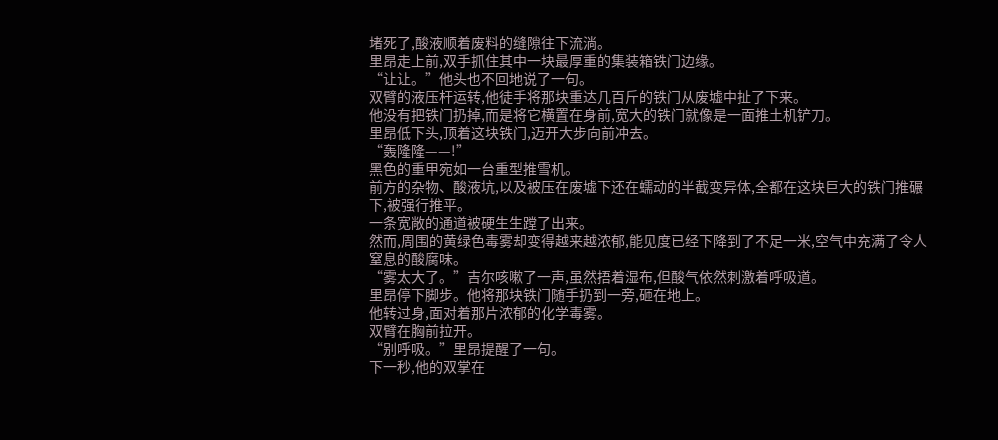堵死了,酸液顺着废料的缝隙往下流淌。
里昂走上前,双手抓住其中一块最厚重的集装箱铁门边缘。
“让让。”他头也不回地说了一句。
双臂的液压杆运转,他徒手将那块重达几百斤的铁门从废墟中扯了下来。
他没有把铁门扔掉,而是将它横置在身前,宽大的铁门就像是一面推土机铲刀。
里昂低下头,顶着这块铁门,迈开大步向前冲去。
“轰隆隆——!”
黑色的重甲宛如一台重型推雪机。
前方的杂物、酸液坑,以及被压在废墟下还在蠕动的半截变异体,全都在这块巨大的铁门推碾下,被强行推平。
一条宽敞的通道被硬生生蹚了出来。
然而,周围的黄绿色毒雾却变得越来越浓郁,能见度已经下降到了不足一米,空气中充满了令人窒息的酸腐味。
“雾太大了。”吉尔咳嗽了一声,虽然捂着湿布,但酸气依然刺激着呼吸道。
里昂停下脚步。他将那块铁门随手扔到一旁,砸在地上。
他转过身,面对着那片浓郁的化学毒雾。
双臂在胸前拉开。
“别呼吸。”里昂提醒了一句。
下一秒,他的双掌在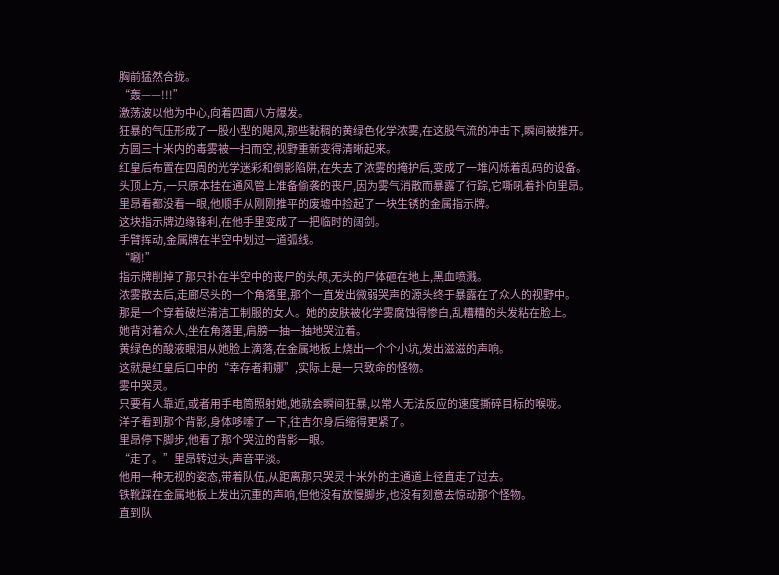胸前猛然合拢。
“轰——!!!”
激荡波以他为中心,向着四面八方爆发。
狂暴的气压形成了一股小型的飓风,那些黏稠的黄绿色化学浓雾,在这股气流的冲击下,瞬间被推开。
方圆三十米内的毒雾被一扫而空,视野重新变得清晰起来。
红皇后布置在四周的光学迷彩和倒影陷阱,在失去了浓雾的掩护后,变成了一堆闪烁着乱码的设备。
头顶上方,一只原本挂在通风管上准备偷袭的丧尸,因为雾气消散而暴露了行踪,它嘶吼着扑向里昂。
里昂看都没看一眼,他顺手从刚刚推平的废墟中捡起了一块生锈的金属指示牌。
这块指示牌边缘锋利,在他手里变成了一把临时的阔剑。
手臂挥动,金属牌在半空中划过一道弧线。
“唰!”
指示牌削掉了那只扑在半空中的丧尸的头颅,无头的尸体砸在地上,黑血喷溅。
浓雾散去后,走廊尽头的一个角落里,那个一直发出微弱哭声的源头终于暴露在了众人的视野中。
那是一个穿着破烂清洁工制服的女人。她的皮肤被化学雾腐蚀得惨白,乱糟糟的头发粘在脸上。
她背对着众人,坐在角落里,肩膀一抽一抽地哭泣着。
黄绿色的酸液眼泪从她脸上滴落,在金属地板上烧出一个个小坑,发出滋滋的声响。
这就是红皇后口中的“幸存者莉娜”,实际上是一只致命的怪物。
雾中哭灵。
只要有人靠近,或者用手电筒照射她,她就会瞬间狂暴,以常人无法反应的速度撕碎目标的喉咙。
洋子看到那个背影,身体哆嗦了一下,往吉尔身后缩得更紧了。
里昂停下脚步,他看了那个哭泣的背影一眼。
“走了。”里昂转过头,声音平淡。
他用一种无视的姿态,带着队伍,从距离那只哭灵十米外的主通道上径直走了过去。
铁靴踩在金属地板上发出沉重的声响,但他没有放慢脚步,也没有刻意去惊动那个怪物。
直到队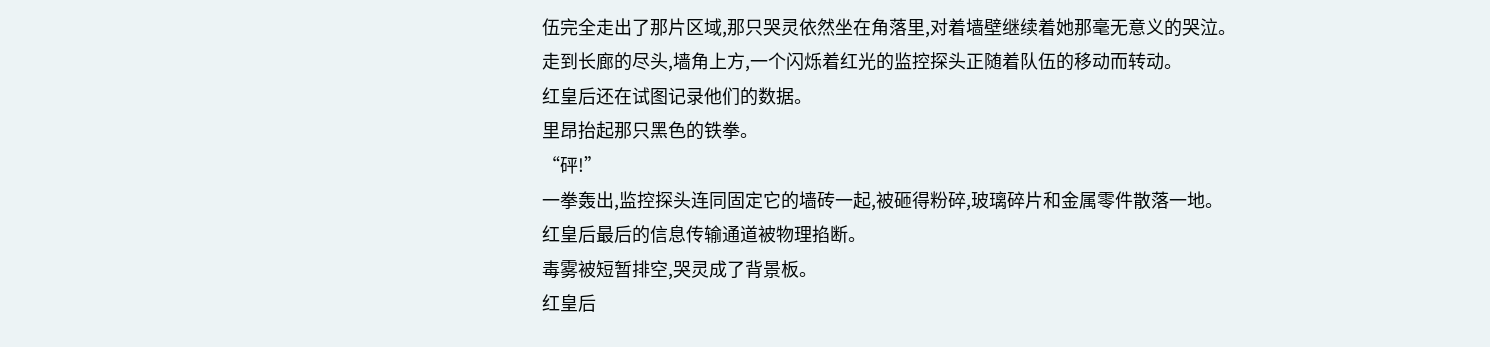伍完全走出了那片区域,那只哭灵依然坐在角落里,对着墙壁继续着她那毫无意义的哭泣。
走到长廊的尽头,墙角上方,一个闪烁着红光的监控探头正随着队伍的移动而转动。
红皇后还在试图记录他们的数据。
里昂抬起那只黑色的铁拳。
“砰!”
一拳轰出,监控探头连同固定它的墙砖一起,被砸得粉碎,玻璃碎片和金属零件散落一地。
红皇后最后的信息传输通道被物理掐断。
毒雾被短暂排空,哭灵成了背景板。
红皇后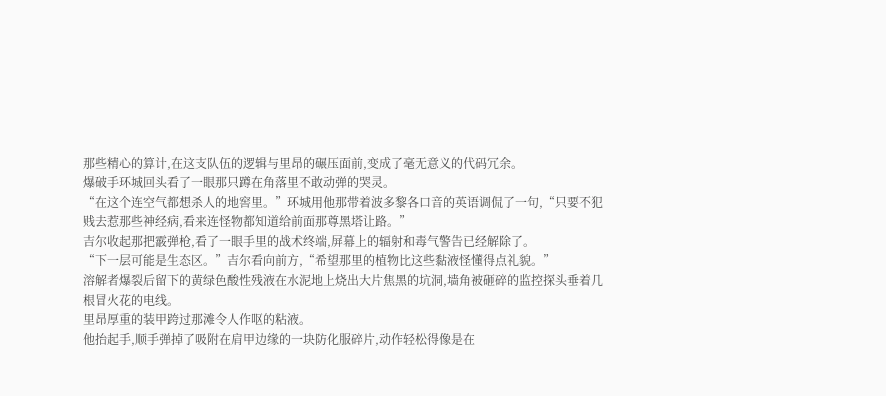那些精心的算计,在这支队伍的逻辑与里昂的碾压面前,变成了毫无意义的代码冗余。
爆破手环城回头看了一眼那只蹲在角落里不敢动弹的哭灵。
“在这个连空气都想杀人的地窖里。”环城用他那带着波多黎各口音的英语调侃了一句,“只要不犯贱去惹那些神经病,看来连怪物都知道给前面那尊黑塔让路。”
吉尔收起那把霰弹枪,看了一眼手里的战术终端,屏幕上的辐射和毒气警告已经解除了。
“下一层可能是生态区。”吉尔看向前方,“希望那里的植物比这些黏液怪懂得点礼貌。”
溶解者爆裂后留下的黄绿色酸性残液在水泥地上烧出大片焦黑的坑洞,墙角被砸碎的监控探头垂着几根冒火花的电线。
里昂厚重的装甲跨过那滩令人作呕的粘液。
他抬起手,顺手弹掉了吸附在肩甲边缘的一块防化服碎片,动作轻松得像是在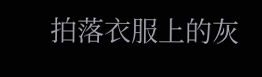拍落衣服上的灰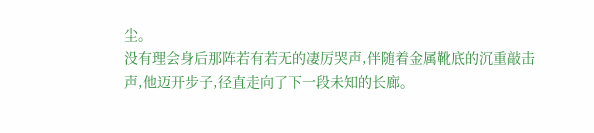尘。
没有理会身后那阵若有若无的凄厉哭声,伴随着金属靴底的沉重敲击声,他迈开步子,径直走向了下一段未知的长廊。